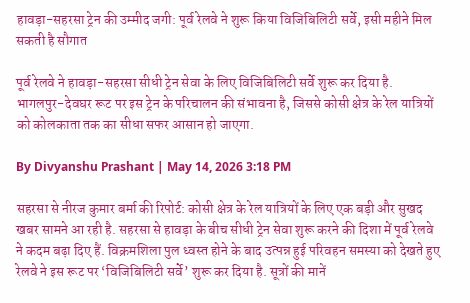हावड़ा-सहरसा ट्रेन की उम्मीद जगी: पूर्व रेलवे ने शुरू किया विजिबिलिटी सर्वे, इसी महीने मिल सकती है सौगात

पूर्व रेलवे ने हावड़ा-सहरसा सीधी ट्रेन सेवा के लिए विजिबिलिटी सर्वे शुरू कर दिया है. भागलपुर-देवघर रूट पर इस ट्रेन के परिचालन की संभावना है, जिससे कोसी क्षेत्र के रेल यात्रियों को कोलकाता तक का सीधा सफर आसान हो जाएगा.

By Divyanshu Prashant | May 14, 2026 3:18 PM

सहरसा से नीरज कुमार बर्मा की रिपोर्ट: कोसी क्षेत्र के रेल यात्रियों के लिए एक बड़ी और सुखद खबर सामने आ रही है. सहरसा से हावड़ा के बीच सीधी ट्रेन सेवा शुरू करने की दिशा में पूर्व रेलवे ने कदम बढ़ा दिए हैं. विक्रमशिला पुल ध्वस्त होने के बाद उत्पन्न हुई परिवहन समस्या को देखते हुए रेलवे ने इस रूट पर ‘विजिबिलिटी सर्वे’ शुरू कर दिया है. सूत्रों की मानें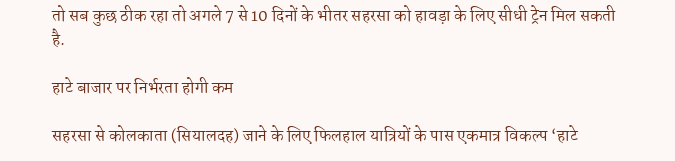तो सब कुछ ठीक रहा तो अगले 7 से 10 दिनों के भीतर सहरसा को हावड़ा के लिए सीधी ट्रेन मिल सकती है.

हाटे बाजार पर निर्भरता होगी कम

सहरसा से कोलकाता (सियालदह) जाने के लिए फिलहाल यात्रियों के पास एकमात्र विकल्प ‘हाटे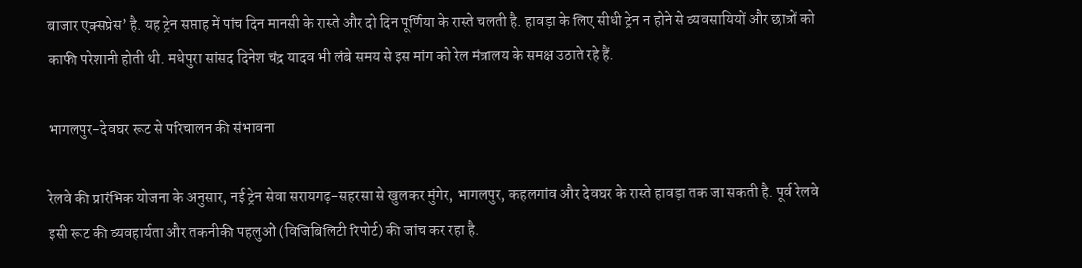बाजार एक्सप्रेस’ है. यह ट्रेन सप्ताह में पांच दिन मानसी के रास्ते और दो दिन पूर्णिया के रास्ते चलती है. हावड़ा के लिए सीधी ट्रेन न होने से व्यवसायियों और छात्रों को काफी परेशानी होती थी. मधेपुरा सांसद दिनेश चंद्र यादव भी लंबे समय से इस मांग को रेल मंत्रालय के समक्ष उठाते रहे हैं.

भागलपुर-देवघर रूट से परिचालन की संभावना

रेलवे की प्रारंभिक योजना के अनुसार, नई ट्रेन सेवा सरायगढ़-सहरसा से खुलकर मुंगेर, भागलपुर, कहलगांव और देवघर के रास्ते हावड़ा तक जा सकती है. पूर्व रेलवे इसी रूट की व्यवहार्यता और तकनीकी पहलुओं (विजिबिलिटी रिपोर्ट) की जांच कर रहा है.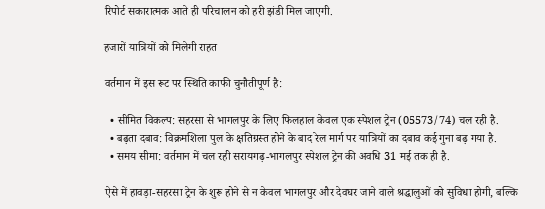रिपोर्ट सकारात्मक आते ही परिचालन को हरी झंडी मिल जाएगी.

हजारों यात्रियों को मिलेगी राहत

वर्तमान में इस रूट पर स्थिति काफी चुनौतीपूर्ण है:

  • सीमित विकल्प: सहरसा से भागलपुर के लिए फिलहाल केवल एक स्पेशल ट्रेन (05573/74) चल रही है.
  • बढ़ता दबाव: विक्रमशिला पुल के क्षतिग्रस्त होने के बाद रेल मार्ग पर यात्रियों का दबाव कई गुना बढ़ गया है.
  • समय सीमा: वर्तमान में चल रही सरायगढ़-भागलपुर स्पेशल ट्रेन की अवधि 31 मई तक ही है.

ऐसे में हावड़ा-सहरसा ट्रेन के शुरू होने से न केवल भागलपुर और देवघर जाने वाले श्रद्धालुओं को सुविधा होगी, बल्कि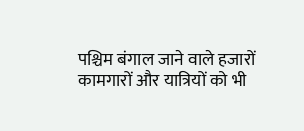पश्चिम बंगाल जाने वाले हजारों कामगारों और यात्रियों को भी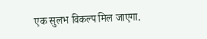एक सुलभ विकल्प मिल जाएगा.